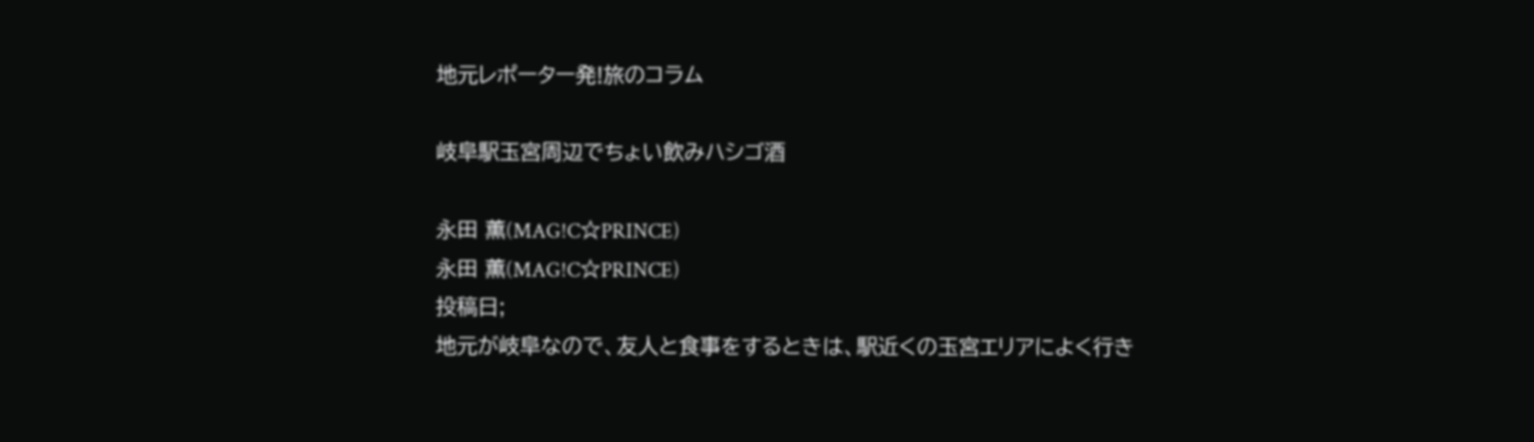地元レポーター発!旅のコラム

岐阜駅玉宮周辺でちょい飲みハシゴ酒

永田 薫(MAG!C☆PRINCE)
永田 薫(MAG!C☆PRINCE)
投稿日;
地元が岐阜なので、友人と食事をするときは、駅近くの玉宮エリアによく行き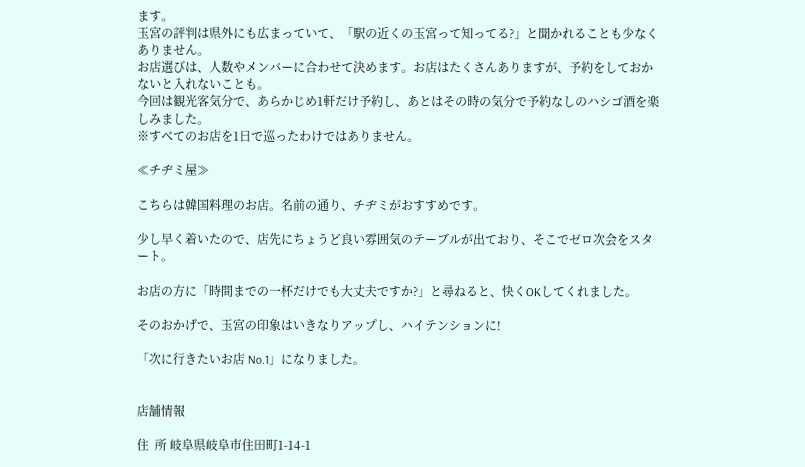ます。
玉宮の評判は県外にも広まっていて、「駅の近くの玉宮って知ってる?」と聞かれることも少なくありません。
お店選びは、人数やメンバーに合わせて決めます。お店はたくさんありますが、予約をしておかないと入れないことも。
今回は観光客気分で、あらかじめ1軒だけ予約し、あとはその時の気分で予約なしのハシゴ酒を楽しみました。
※すべてのお店を1日で巡ったわけではありません。

≪チヂミ屋≫

こちらは韓国料理のお店。名前の通り、チヂミがおすすめです。

少し早く着いたので、店先にちょうど良い雰囲気のテーブルが出ており、そこでゼロ次会をスタート。

お店の方に「時間までの一杯だけでも大丈夫ですか?」と尋ねると、快くOKしてくれました。

そのおかげで、玉宮の印象はいきなりアップし、ハイテンションに!

「次に行きたいお店 No.1」になりました。


店舗情報

住  所 岐阜県岐阜市住田町1-14-1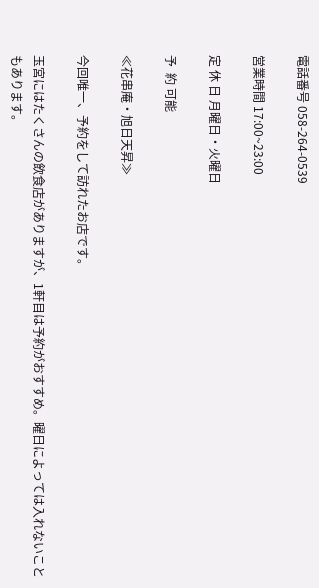電話番号 058-264-0539

営業時間 17:00~23:00

定 休 日 月曜日・火曜日

予  約 可能

≪花串庵・旭日天昇≫

今回唯一、予約をして訪れたお店です。

玉宮にはたくさんの飲食店がありますが、1軒目は予約がおすすめ。曜日によっては入れないこともあります。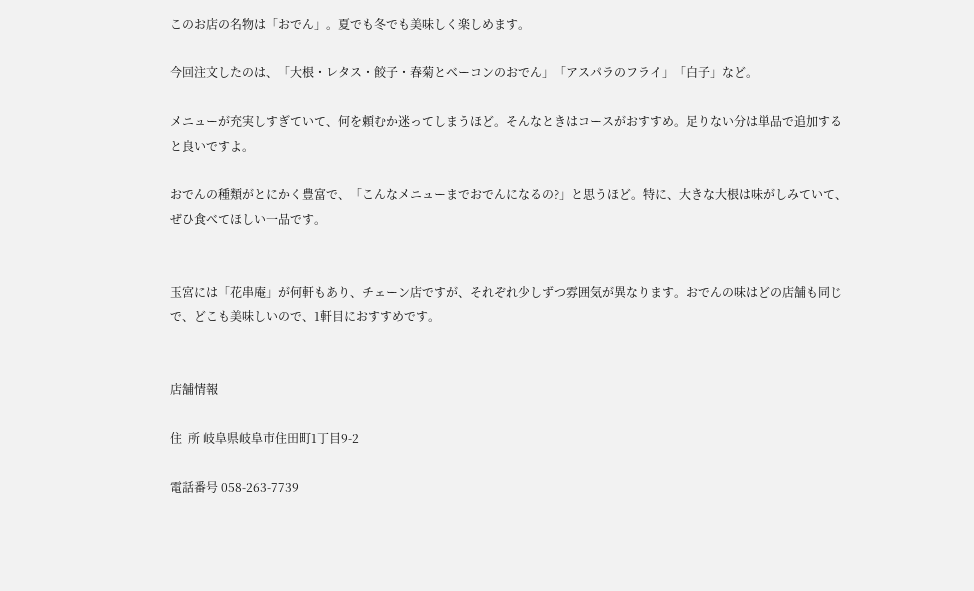このお店の名物は「おでん」。夏でも冬でも美味しく楽しめます。

今回注文したのは、「大根・レタス・餃子・春菊とベーコンのおでん」「アスパラのフライ」「白子」など。

メニューが充実しすぎていて、何を頼むか迷ってしまうほど。そんなときはコースがおすすめ。足りない分は単品で追加すると良いですよ。

おでんの種類がとにかく豊富で、「こんなメニューまでおでんになるの?」と思うほど。特に、大きな大根は味がしみていて、ぜひ食べてほしい一品です。


玉宮には「花串庵」が何軒もあり、チェーン店ですが、それぞれ少しずつ雰囲気が異なります。おでんの味はどの店舗も同じで、どこも美味しいので、1軒目におすすめです。


店舗情報

住  所 岐阜県岐阜市住田町1丁目9-2

電話番号 058-263-7739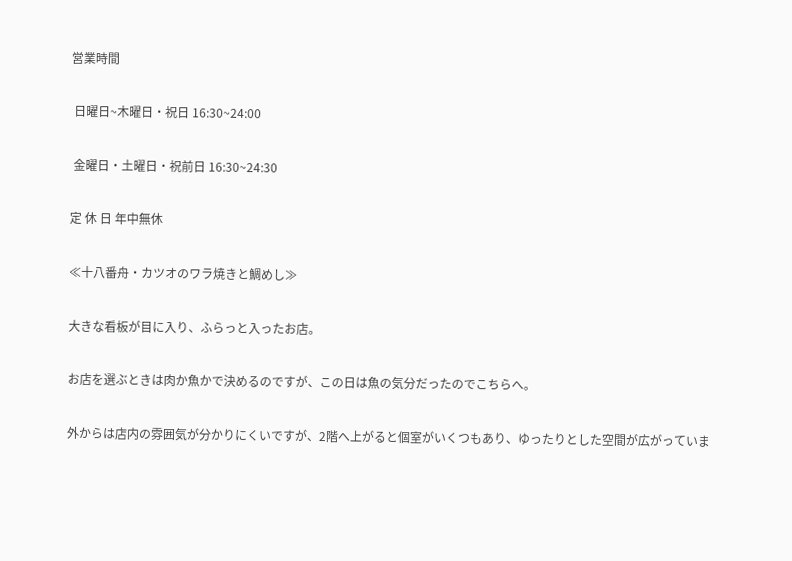営業時間

 日曜日~木曜日・祝日 16:30~24:00

 金曜日・土曜日・祝前日 16:30~24:30

定 休 日 年中無休

≪十八番舟・カツオのワラ焼きと鯛めし≫

大きな看板が目に入り、ふらっと入ったお店。

お店を選ぶときは肉か魚かで決めるのですが、この日は魚の気分だったのでこちらへ。

外からは店内の雰囲気が分かりにくいですが、2階へ上がると個室がいくつもあり、ゆったりとした空間が広がっていま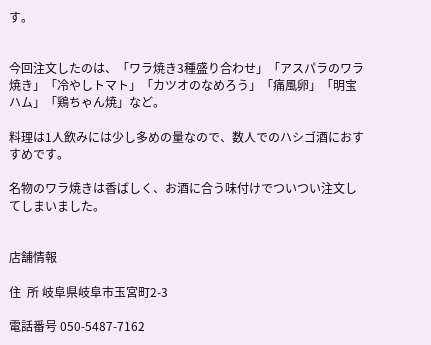す。


今回注文したのは、「ワラ焼き3種盛り合わせ」「アスパラのワラ焼き」「冷やしトマト」「カツオのなめろう」「痛風卵」「明宝ハム」「鶏ちゃん焼」など。

料理は1人飲みには少し多めの量なので、数人でのハシゴ酒におすすめです。

名物のワラ焼きは香ばしく、お酒に合う味付けでついつい注文してしまいました。


店舗情報

住  所 岐阜県岐阜市玉宮町2-3

電話番号 050-5487-7162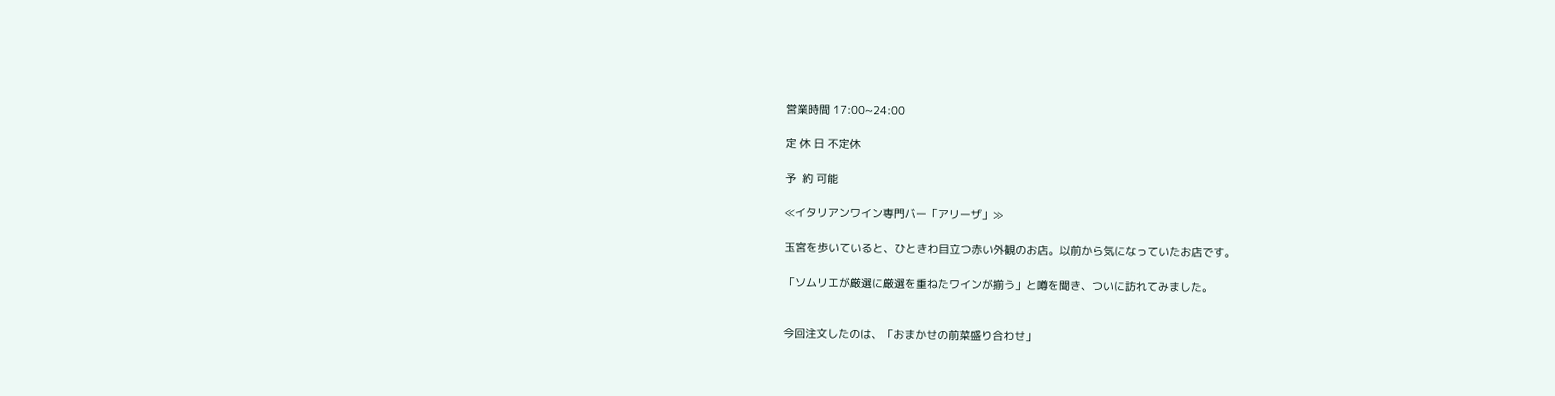営業時間 17:00~24:00

定 休 日 不定休

予  約 可能

≪イタリアンワイン専門バー「アリーザ」≫

玉宮を歩いていると、ひときわ目立つ赤い外観のお店。以前から気になっていたお店です。

「ソムリエが厳選に厳選を重ねたワインが揃う」と噂を聞き、ついに訪れてみました。


今回注文したのは、「おまかせの前菜盛り合わせ」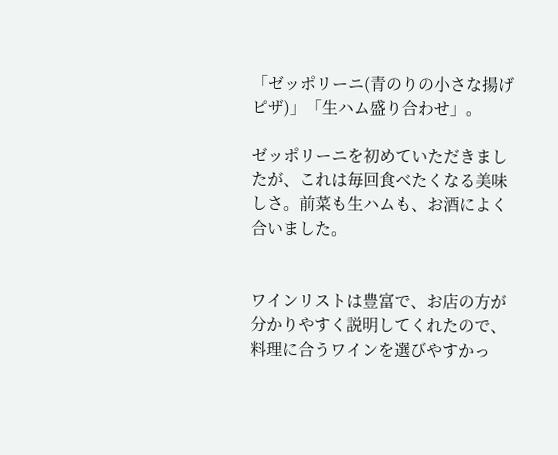「ゼッポリーニ(青のりの小さな揚げピザ)」「生ハム盛り合わせ」。

ゼッポリーニを初めていただきましたが、これは毎回食べたくなる美味しさ。前菜も生ハムも、お酒によく合いました。


ワインリストは豊富で、お店の方が分かりやすく説明してくれたので、料理に合うワインを選びやすかっ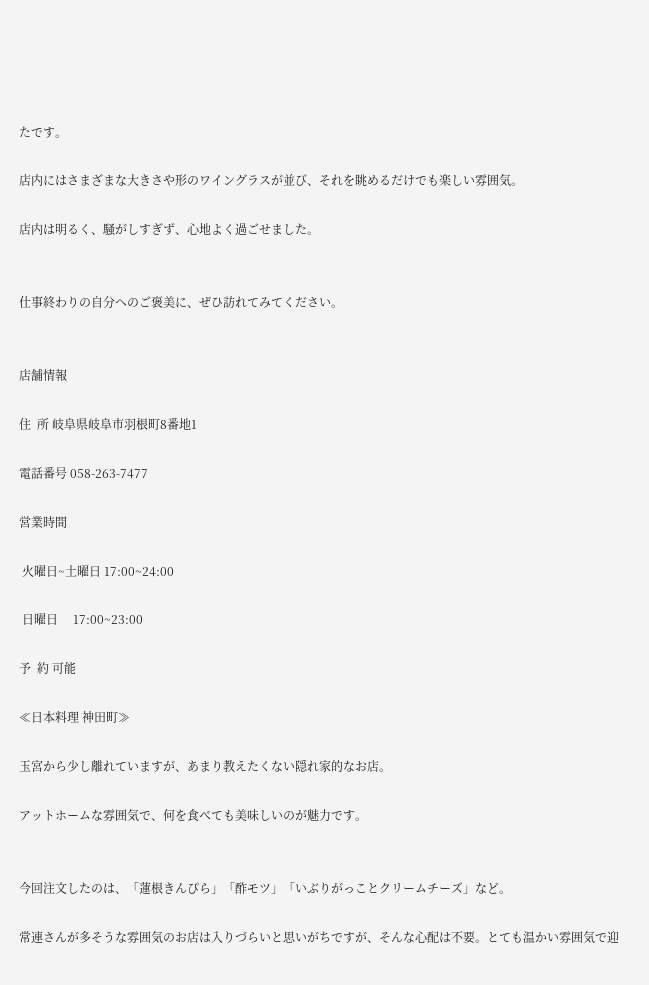たです。

店内にはさまざまな大きさや形のワイングラスが並び、それを眺めるだけでも楽しい雰囲気。

店内は明るく、騒がしすぎず、心地よく過ごせました。


仕事終わりの自分へのご褒美に、ぜひ訪れてみてください。


店舗情報

住  所 岐阜県岐阜市羽根町8番地1

電話番号 058-263-7477

営業時間

 火曜日~土曜日 17:00~24:00

 日曜日     17:00~23:00

予  約 可能

≪日本料理 神田町≫

玉宮から少し離れていますが、あまり教えたくない隠れ家的なお店。

アットホームな雰囲気で、何を食べても美味しいのが魅力です。


今回注文したのは、「蓮根きんぴら」「酢モツ」「いぶりがっことクリームチーズ」など。

常連さんが多そうな雰囲気のお店は入りづらいと思いがちですが、そんな心配は不要。とても温かい雰囲気で迎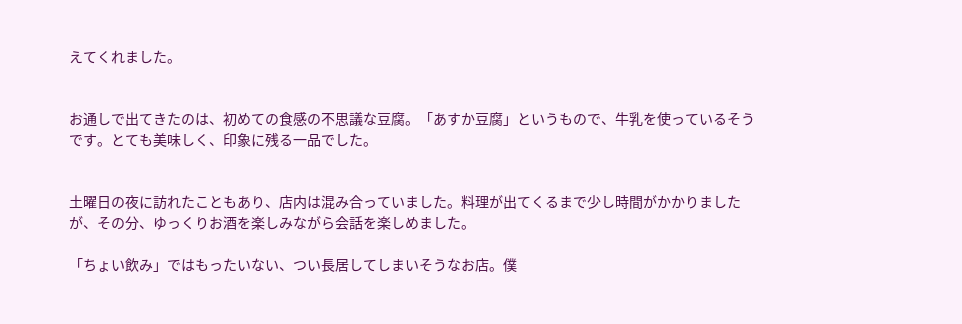えてくれました。


お通しで出てきたのは、初めての食感の不思議な豆腐。「あすか豆腐」というもので、牛乳を使っているそうです。とても美味しく、印象に残る一品でした。


土曜日の夜に訪れたこともあり、店内は混み合っていました。料理が出てくるまで少し時間がかかりましたが、その分、ゆっくりお酒を楽しみながら会話を楽しめました。

「ちょい飲み」ではもったいない、つい長居してしまいそうなお店。僕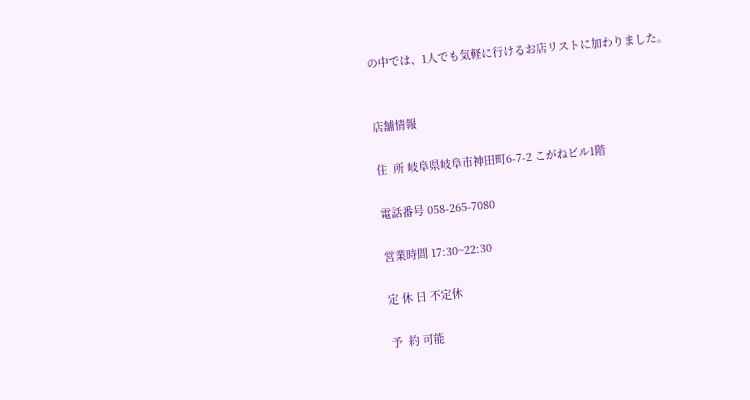の中では、1人でも気軽に行けるお店リストに加わりました。


店舗情報

住  所 岐阜県岐阜市神田町6-7-2 こがねビル1階

電話番号 058-265-7080

営業時間 17:30~22:30

定 休 日 不定休

予  約 可能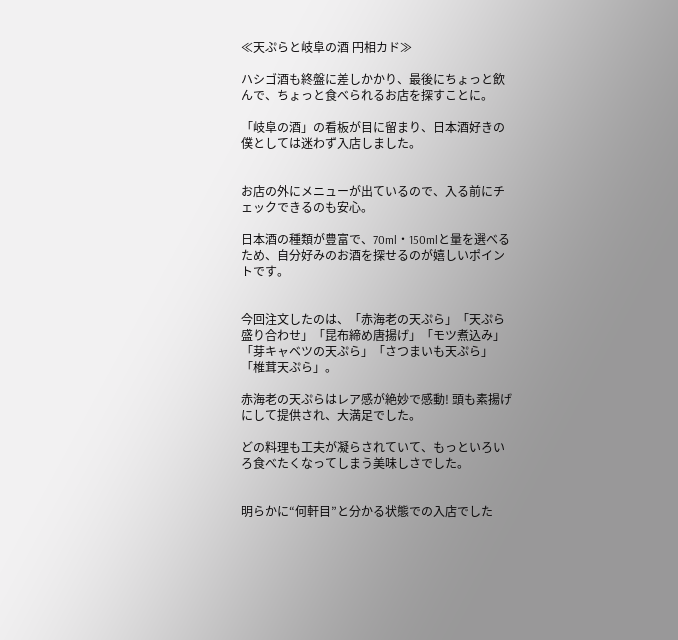≪天ぷらと岐阜の酒 円相カド≫

ハシゴ酒も終盤に差しかかり、最後にちょっと飲んで、ちょっと食べられるお店を探すことに。

「岐阜の酒」の看板が目に留まり、日本酒好きの僕としては迷わず入店しました。


お店の外にメニューが出ているので、入る前にチェックできるのも安心。

日本酒の種類が豊富で、70ml・150mlと量を選べるため、自分好みのお酒を探せるのが嬉しいポイントです。


今回注文したのは、「赤海老の天ぷら」「天ぷら盛り合わせ」「昆布締め唐揚げ」「モツ煮込み」「芽キャベツの天ぷら」「さつまいも天ぷら」「椎茸天ぷら」。

赤海老の天ぷらはレア感が絶妙で感動! 頭も素揚げにして提供され、大満足でした。

どの料理も工夫が凝らされていて、もっといろいろ食べたくなってしまう美味しさでした。


明らかに“何軒目”と分かる状態での入店でした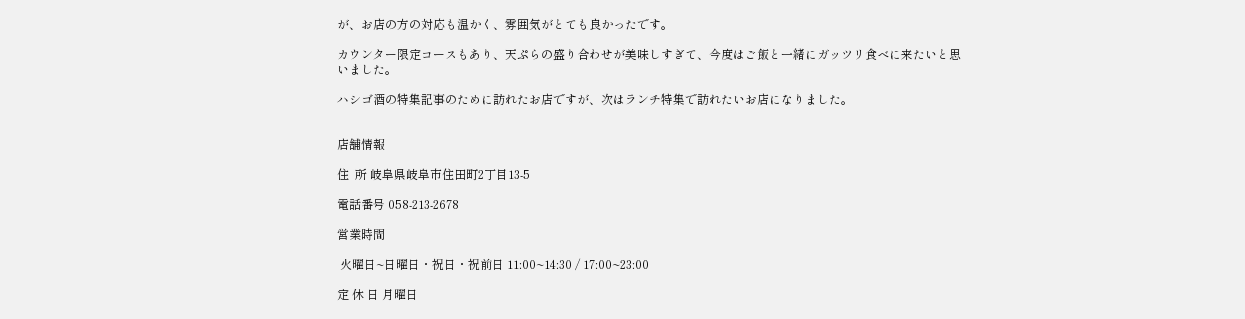が、お店の方の対応も温かく、雰囲気がとても良かったです。

カウンター限定コースもあり、天ぷらの盛り合わせが美味しすぎて、今度はご飯と一緒にガッツリ食べに来たいと思いました。

ハシゴ酒の特集記事のために訪れたお店ですが、次はランチ特集で訪れたいお店になりました。


店舗情報

住  所 岐阜県岐阜市住田町2丁目13-5

電話番号 058-213-2678

営業時間

 火曜日~日曜日・祝日・祝前日 11:00~14:30 / 17:00~23:00

定 休 日 月曜日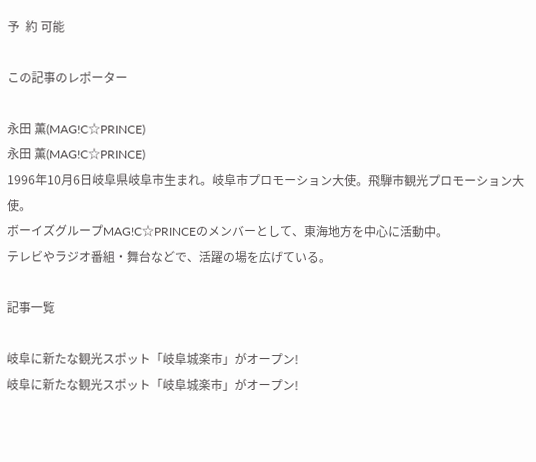予  約 可能

この記事のレポーター

永田 薫(MAG!C☆PRINCE)
永田 薫(MAG!C☆PRINCE)
1996年10月6日岐阜県岐阜市生まれ。岐阜市プロモーション大使。飛騨市観光プロモーション大使。
ボーイズグループMAG!C☆PRINCEのメンバーとして、東海地方を中心に活動中。
テレビやラジオ番組・舞台などで、活躍の場を広げている。

記事一覧

岐阜に新たな観光スポット「岐阜城楽市」がオープン!
岐阜に新たな観光スポット「岐阜城楽市」がオープン!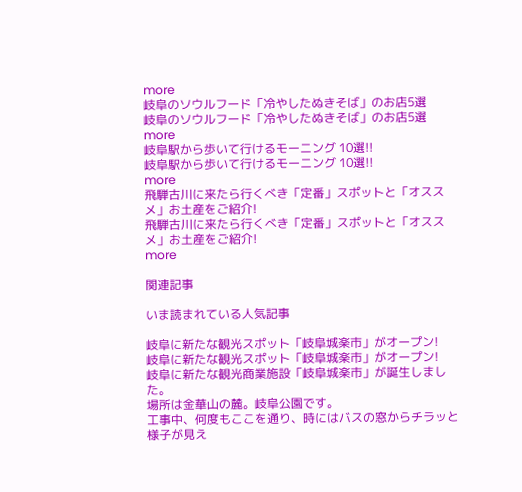more
岐阜のソウルフード「冷やしたぬきそば」のお店5選
岐阜のソウルフード「冷やしたぬきそば」のお店5選
more
岐阜駅から歩いて行けるモーニング 10選!!
岐阜駅から歩いて行けるモーニング 10選!!
more
飛騨古川に来たら行くべき「定番」スポットと「オススメ」お土産をご紹介!
飛騨古川に来たら行くべき「定番」スポットと「オススメ」お土産をご紹介!
more

関連記事

いま読まれている人気記事

岐阜に新たな観光スポット「岐阜城楽市」がオープン!
岐阜に新たな観光スポット「岐阜城楽市」がオープン!
岐阜に新たな観光商業施設「岐阜城楽市」が誕生しました。
場所は金華山の麓。岐阜公園です。
工事中、何度もここを通り、時にはバスの窓からチラッと様子が見え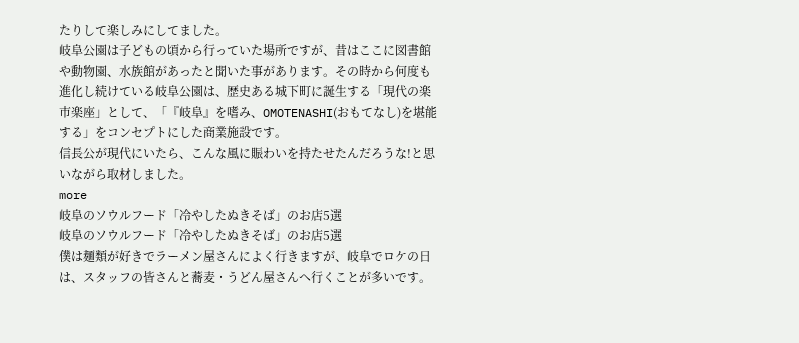たりして楽しみにしてました。
岐阜公園は子どもの頃から行っていた場所ですが、昔はここに図書館や動物園、水族館があったと聞いた事があります。その時から何度も進化し続けている岐阜公園は、歴史ある城下町に誕生する「現代の楽市楽座」として、「『岐阜』を嗜み、OMOTENASHI(おもてなし)を堪能する」をコンセプトにした商業施設です。
信長公が現代にいたら、こんな風に賑わいを持たせたんだろうな!と思いながら取材しました。
more
岐阜のソウルフード「冷やしたぬきそば」のお店5選
岐阜のソウルフード「冷やしたぬきそば」のお店5選
僕は麺類が好きでラーメン屋さんによく行きますが、岐阜でロケの日は、スタッフの皆さんと蕎麦・うどん屋さんへ行くことが多いです。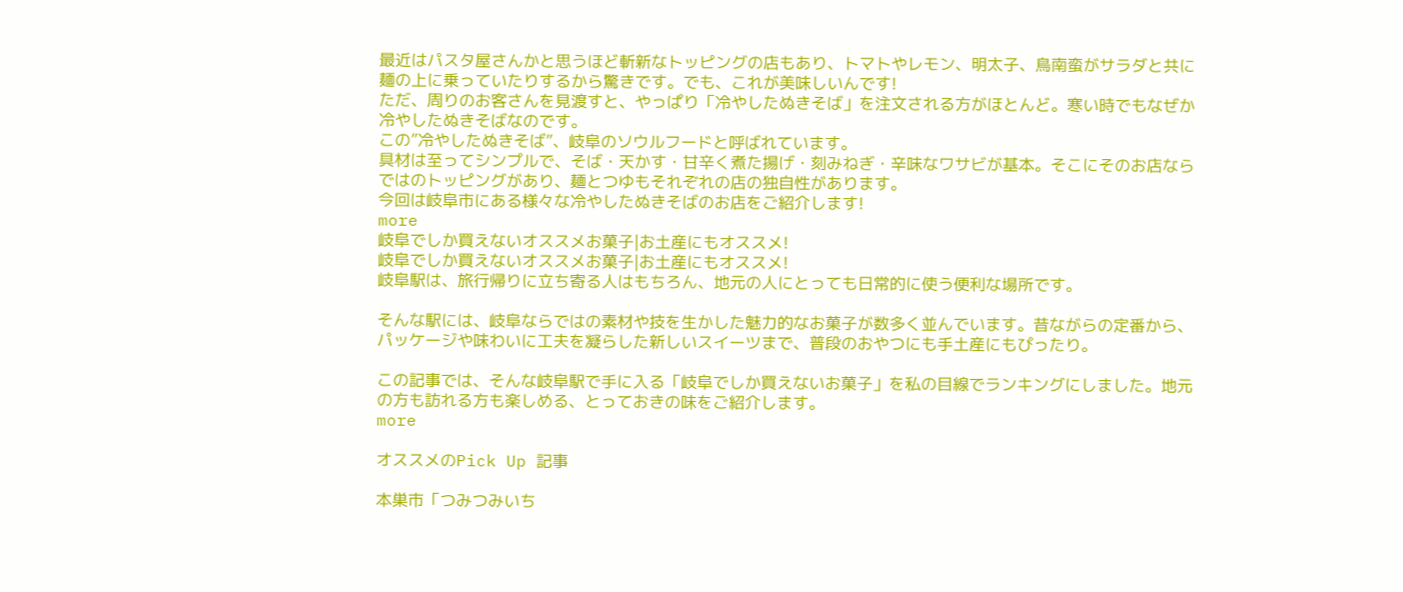最近はパスタ屋さんかと思うほど斬新なトッピングの店もあり、トマトやレモン、明太子、鳥南蛮がサラダと共に麺の上に乗っていたりするから驚きです。でも、これが美味しいんです!
ただ、周りのお客さんを見渡すと、やっぱり「冷やしたぬきそば」を注文される方がほとんど。寒い時でもなぜか冷やしたぬきそばなのです。
この”冷やしたぬきそば”、岐阜のソウルフードと呼ばれています。
具材は至ってシンプルで、そば・天かす・甘辛く煮た揚げ・刻みねぎ・辛味なワサビが基本。そこにそのお店ならではのトッピングがあり、麺とつゆもそれぞれの店の独自性があります。
今回は岐阜市にある様々な冷やしたぬきそばのお店をご紹介します!
more
岐阜でしか買えないオススメお菓子|お土産にもオススメ!
岐阜でしか買えないオススメお菓子|お土産にもオススメ!
岐阜駅は、旅行帰りに立ち寄る人はもちろん、地元の人にとっても日常的に使う便利な場所です。

そんな駅には、岐阜ならではの素材や技を生かした魅力的なお菓子が数多く並んでいます。昔ながらの定番から、パッケージや味わいに工夫を凝らした新しいスイーツまで、普段のおやつにも手土産にもぴったり。

この記事では、そんな岐阜駅で手に入る「岐阜でしか買えないお菓子」を私の目線でランキングにしました。地元の方も訪れる方も楽しめる、とっておきの味をご紹介します。
more

オススメのPick Up 記事

本巣市「つみつみいち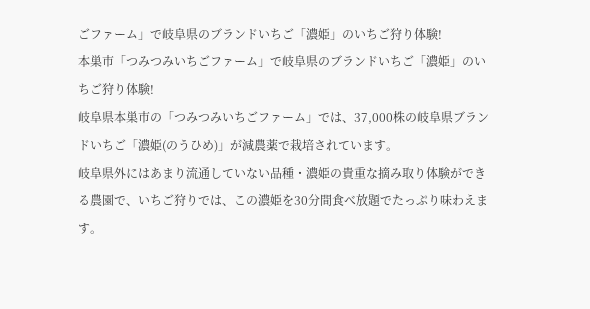ごファーム」で岐阜県のブランドいちご「濃姫」のいちご狩り体験!
本巣市「つみつみいちごファーム」で岐阜県のブランドいちご「濃姫」のいちご狩り体験!
岐阜県本巣市の「つみつみいちごファーム」では、37,000株の岐阜県ブランドいちご「濃姫(のうひめ)」が減農薬で栽培されています。
岐阜県外にはあまり流通していない品種・濃姫の貴重な摘み取り体験ができる農園で、いちご狩りでは、この濃姫を30分間食べ放題でたっぷり味わえます。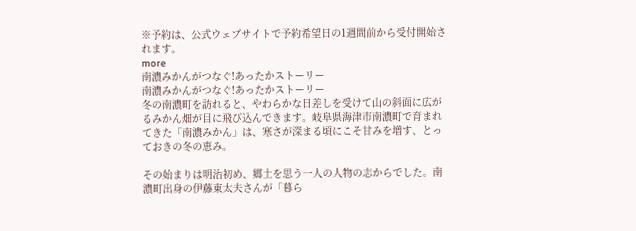※予約は、公式ウェブサイトで予約希望日の1週間前から受付開始されます。
more
南濃みかんがつなぐ!あったかストーリー
南濃みかんがつなぐ!あったかストーリー
冬の南濃町を訪れると、やわらかな日差しを受けて山の斜面に広がるみかん畑が目に飛び込んできます。岐阜県海津市南濃町で育まれてきた「南濃みかん」は、寒さが深まる頃にこそ甘みを増す、とっておきの冬の恵み。

その始まりは明治初め、郷土を思う一人の人物の志からでした。南濃町出身の伊藤東太夫さんが「暮ら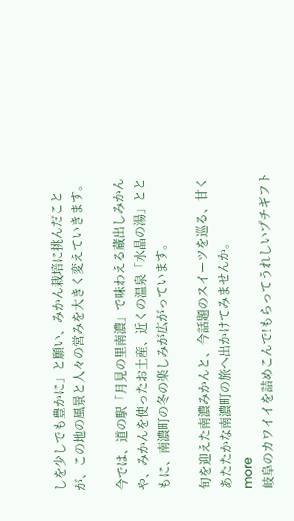しを少しでも豊かに」と願い、みかん栽培に挑んだことが、この地の風景と人々の営みを大きく変えていきます。

今では、道の駅「月見の里南濃」で味わえる蔵出しみかんや、みかんを使ったお土産、近くの温泉「水晶の湯」とともに、南濃町の冬の楽しみが広がっています。

旬を迎えた南濃みかんと、今話題のスイーツを巡る、甘くあたたかな南濃町の旅へ出かけてみませんか。
more
岐阜のカワイイを詰めこんで!もらってうれしいプチギフト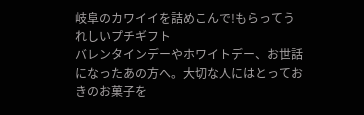岐阜のカワイイを詰めこんで!もらってうれしいプチギフト
バレンタインデーやホワイトデー、お世話になったあの方へ。大切な人にはとっておきのお菓子を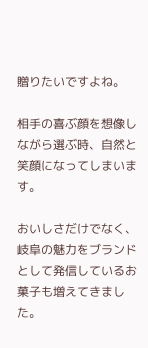贈りたいですよね。

相手の喜ぶ顔を想像しながら選ぶ時、自然と笑顔になってしまいます。

おいしさだけでなく、岐阜の魅力をブランドとして発信しているお菓子も増えてきました。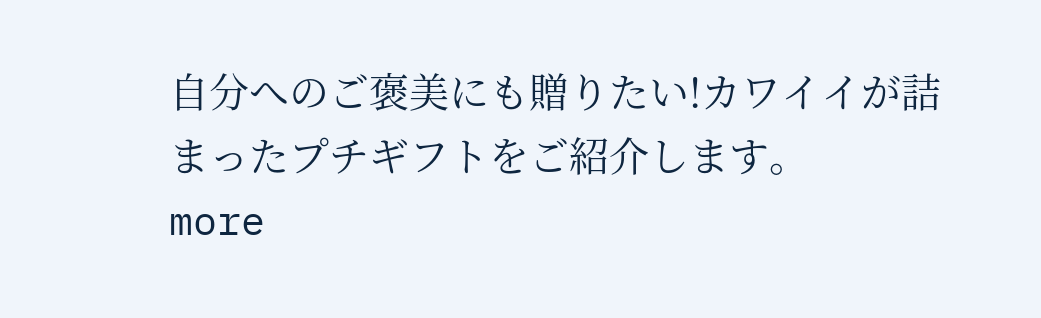自分へのご褒美にも贈りたい!カワイイが詰まったプチギフトをご紹介します。
more